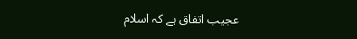عجیب اتفاق ہے کہ اسلام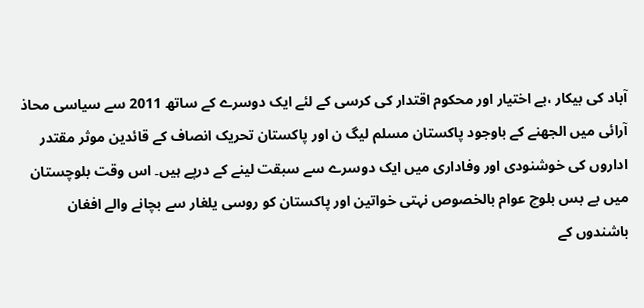آباد کی بیکار ،بے اختیار اور محکوم اقتدار کی کرسی کے لئے ایک دوسرے کے ساتھ 2011 سے سیاسی محاذ آرائی میں الجھنے کے باوجود پاکستان مسلم لیگ ن اور پاکستان تحریک انصاف کے قائدین موثر مقتدر اداروں کی خوشنودی اور وفاداری میں ایک دوسرے سے سبقت لینے کے درپے ہیں۔ اس وقت بلوچستان میں بے بس بلوچ عوام بالخصوص نہتی خواتین اور پاکستان کو روسی یلغار سے بچانے والے افغان باشندوں کے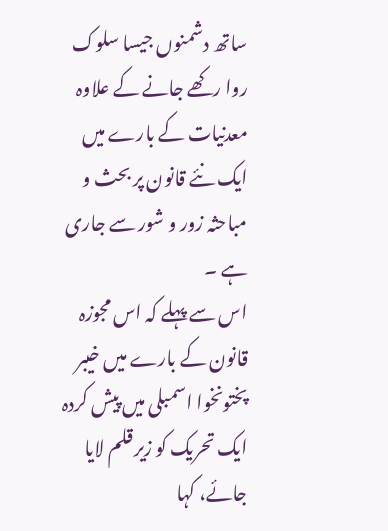ساتھ دشمنوں جیسا سلوک روا رکھے جانے کے علاوہ معدنیات کے بارے میں ایک نئے قانون پر بحث و مباحثہ زور و شور سے جاری ہے ۔
اس سے پہلے کہ اس مجوزہ قانون کے بارے میں خیبر پختونخوا اسمبلی میں پیش کردہ ایک تحریک کو زیر قلم لایا جائے، کہا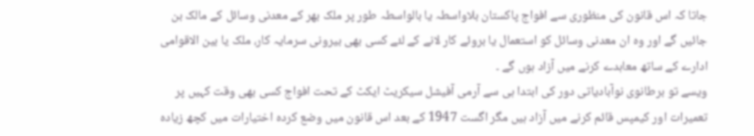جاتا کہ اس قانون کی منظوری سے افواج پاکستان بلاواسطہ یا بالواسطہ طور پر ملک بھر کے معدنی وسائل کے مالک بن جائیں گے اور وہ ان معدنی وسائل کو استعمال یا بروئے کار لانے کے لئے کسی بھی بیرونی سرمایہ کار، ملک یا بین الاقوامی ادارے کے ساتھ معاہدے کرنے میں آزاد ہوں گے ۔
ویسے تو برطانوی نوآبادیاتی دور کی ابتدا ہی سے آرمی آفیشل سیکریٹ ایکٹ کے تحت افواج کسی بھی وقت کہیں پر تعمیرات اور کیمپس قائم کرنے میں آزاد ہیں مگر اگست 1947 کے بعد اس قانون میں وضع کردہ اختیارات میں کچھ زیادہ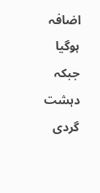اضافہ ہوگیا جبکہ دہشت گردی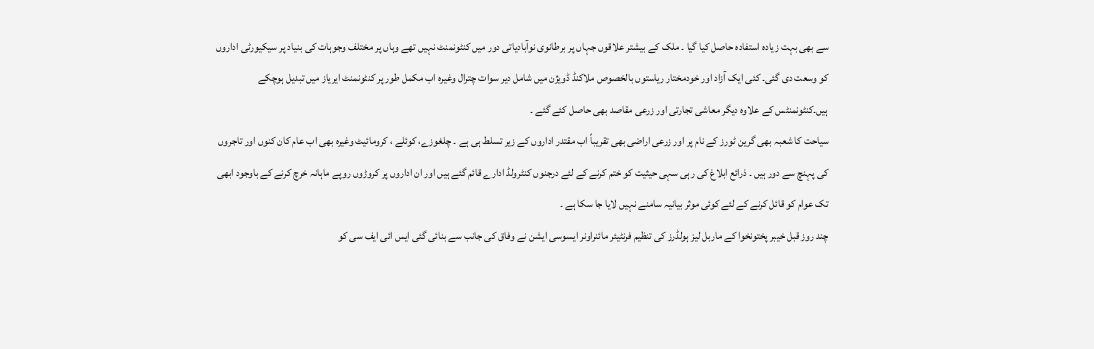سے بھی بہت زیادہ استفادہ حاصل کیا گیا ۔ ملک کے بیشتر علاقوں جہاں پر برطانوی نوآبادیاتی دور میں کنٹونمنٹ نہیں تھے وہاں پر مختلف وجوہات کی بنیاد پر سیکیورٹی اداروں کو وسعت دی گئی۔ کئی ایک آزاد اور خودمختار ریاستوں بالخصوص ملاکنڈ ڈویژن میں شامل دیر سوات چترال وغیرہ اب مکمل طور پر کنٹونمنٹ ایریاز میں تبدیل ہوچکے ہیں۔کنٹونمنٹس کے علاوہ دیگر معاشی تجارتی اور زرعی مقاصد بھی حاصل کئے گئے ۔
سیاحت کا شعبہ بھی گرین ٹورز کے نام پر اور زرعی اراضی بھی تقریباً اب مقتدر اداروں کے زیر تسلط ہی ہے ۔ چلغوزے، کوئلے ، کرومائیٹ وغیرہ بھی اب عام کان کنوں اور تاجروں کی پہنچ سے دور ہیں ۔ ذرائع ابلاغ کی رہی سہی حیثیت کو ختم کرنے کے لئے درجنوں کنٹرولڈ ادارے قائم گئے ہیں اور ان اداروں پر کروڑوں روپے ماہانہ خرچ کرنے کے باوجود ابھی تک عوام کو قائل کرنے کے لئے کوئی موثر بیانیہ سامنے نہیں لایا جا سکا ہے ۔
چند روز قبل خیبر پختونخوا کے ماربل لیز ہولڈرز کی تنظیم فرنٹیئر مائنراونر ایسوسی ایشن نے وفاق کی جانب سے بنائی گئی ایس ائی ایف سی کو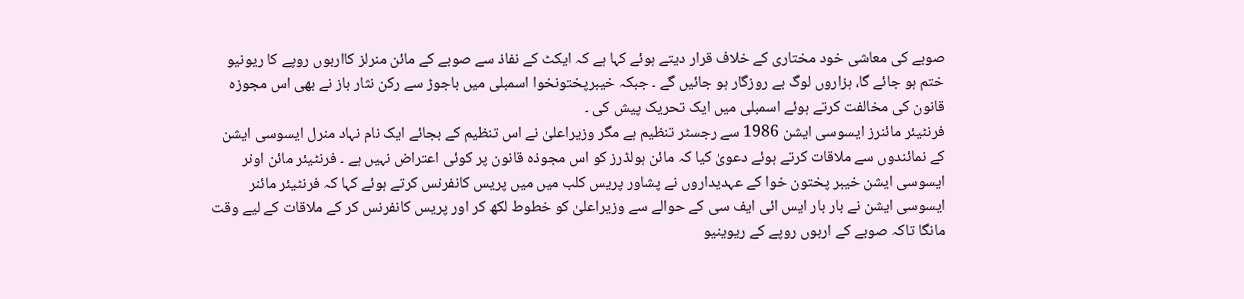صوبے کی معاشی خود مختاری کے خلاف قرار دیتے ہوئے کہا ہے کہ ایکٹ کے نفاذ سے صوبے کے مائن منرلز کااربوں روپے کا ریونیو ختم ہو جائے گا، ہزاروں لوگ بے روزگار ہو جائیں گے ۔ جبکہ خیبرپختونخوا اسمبلی میں باجوڑ سے رکن نثار باز نے بھی اس مجوزہ قانون کی مخالفت کرتے ہوئے اسمبلی میں ایک تحریک پیش کی ۔
فرنٹیئر مائنرز ایسوسی ایشن 1986 سے رجسٹر تنظیم ہے مگر وزیراعلیٰ نے اس تنظیم کے بجائے ایک نام نہاد منرل ایسوسی ایشن کے نمائندوں سے ملاقات کرتے ہوئے دعویٰ کیا کہ مائن ہولڈرز کو اس مجوذہ قانون پر کوئی اعتراض نہیں ہے ۔ فرنٹیئر مائن اونر ایسوسی ایشن خیبر پختون خوا کے عہدیداروں نے پشاور پریس کلب میں میں پریس کانفرنس کرتے ہوئے کہا کہ فرنٹیئر مائنر ایسوسی ایشن نے بار بار ایس ائی ایف سی کے حوالے سے وزیراعلیٰ کو خطوط لکھ کر اور پریس کانفرنس کر کے ملاقات کے لیے وقت مانگا تاکہ صوبے کے اربوں روپے کے ریوینیو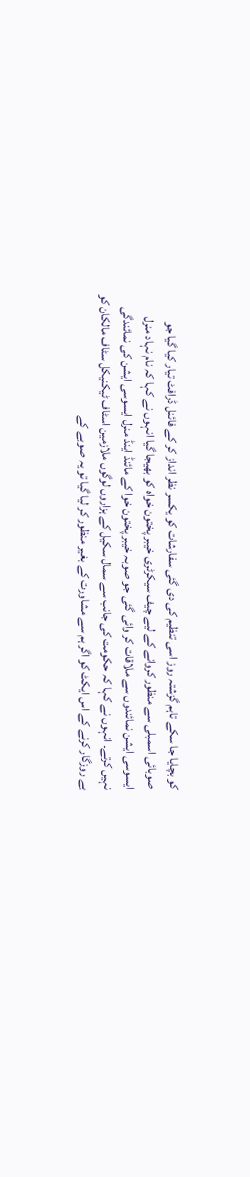کو بچایا جا سکے تاہم گزشتہ روز اسی تنظیم کی دی گئی سفارشات کو یکسر نظر انداز کر کے فائنل ڈرافٹ تیار کیا گیا جو صوبائی اسمبلی سے منظور کروانے کے لیے چیف سیکرٹری خیبر پختون خواہ کو بھیجا گیا انہوں نے کہا کہ نام نہاد منرل ایسوسی ایشن نمائندوں سے ملاقات کر وائی گئی جو صوبہ خیبر پختون خوا کے مائنڈ اینڈ منرل ایسوسی ایشن کی نمائندگی نہیں کرتے۔ انہوں نے کہا کہ حکومت کی جانب سے سمال سکیل کے ہزاروں لوگوں ملازمین اسٹاف ٹیکنیکل سٹاف مالکان کو بے روزگار کرنے کے اس ایکٹ کو اگر ہم سے مشاورت کے بغیر منظور کر لیا گیا تو یہ صوبے کے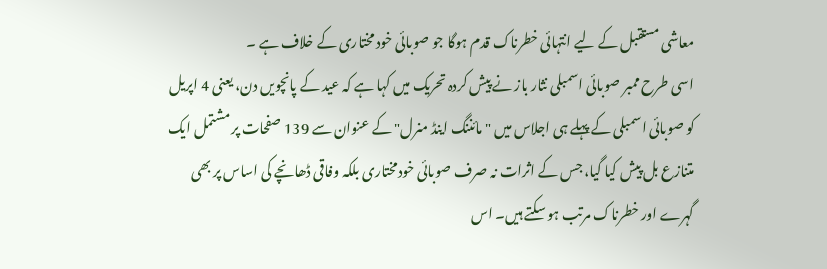معاشی مستقبل کے لیے انتہائی خطرناک قدم ہوگا جو صوبائی خود مختاری کے خلاف ہے ۔
اسی طرح ممبر صوبائی اسمبلی نثار باز نے پیش کردہ تحریک میں کہا ہے کہ عید کے پانچویں دن، یعنی 4 اپریل کو صوبائی اسمبلی کے پہلے ہی اجلاس میں "مائننگ اینڈ منرل" کے عنوان سے 139 صفحات پر مشتمل ایک متنازع بل پیش کیا گیا، جس کے اثرات نہ صرف صوبائی خودمختاری بلکہ وفاقی ڈھانچے کی اساس پر بھی گہرے اور خطرناک مرتب ہو سکتے ہیں۔ اس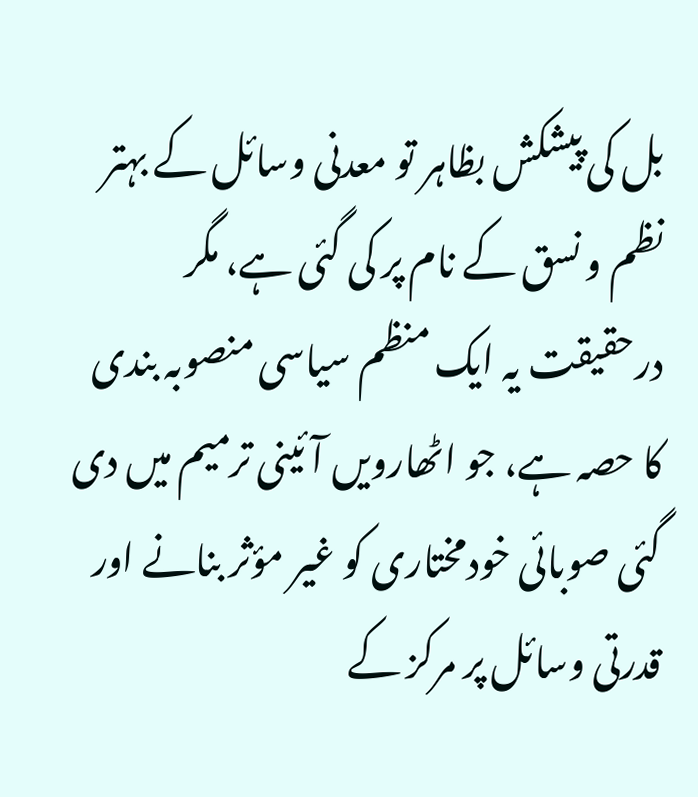بل کی پیشکش بظاہر تو معدنی وسائل کے بہتر نظم و نسق کے نام پر کی گئی ہے، مگر درحقیقت یہ ایک منظم سیاسی منصوبہ بندی کا حصہ ہے، جو اٹھارویں آئینی ترمیم میں دی گئی صوبائی خودمختاری کو غیر مؤثر بنانے اور قدرتی وسائل پر مرکز کے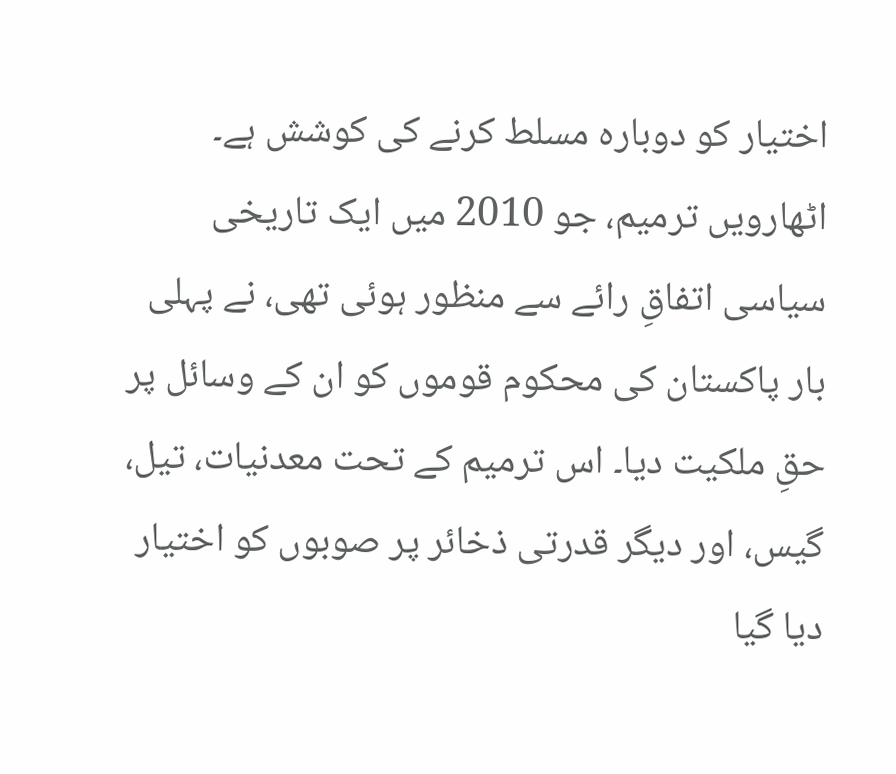اختیار کو دوبارہ مسلط کرنے کی کوشش ہے۔
اٹھارویں ترمیم، جو 2010 میں ایک تاریخی سیاسی اتفاقِ رائے سے منظور ہوئی تھی، نے پہلی بار پاکستان کی محکوم قوموں کو ان کے وسائل پر حقِ ملکیت دیا۔ اس ترمیم کے تحت معدنیات، تیل، گیس، اور دیگر قدرتی ذخائر پر صوبوں کو اختیار دیا گیا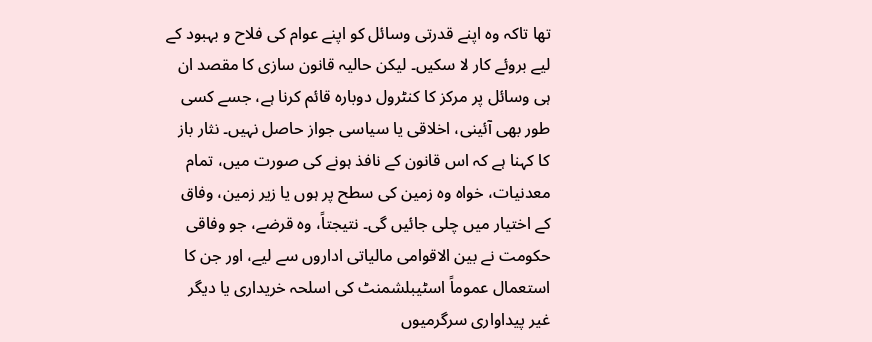تھا تاکہ وہ اپنے قدرتی وسائل کو اپنے عوام کی فلاح و بہبود کے لیے بروئے کار لا سکیں۔ لیکن حالیہ قانون سازی کا مقصد ان ہی وسائل پر مرکز کا کنٹرول دوبارہ قائم کرنا ہے، جسے کسی طور بھی آئینی، اخلاقی یا سیاسی جواز حاصل نہیں۔ نثار باز کا کہنا ہے کہ اس قانون کے نافذ ہونے کی صورت میں، تمام معدنیات، خواہ وہ زمین کی سطح پر ہوں یا زیر زمین، وفاق کے اختیار میں چلی جائیں گی۔ نتیجتاً، وہ قرضے، جو وفاقی حکومت نے بین الاقوامی مالیاتی اداروں سے لیے، اور جن کا استعمال عموماً اسٹیبلشمنٹ کی اسلحہ خریداری یا دیگر غیر پیداواری سرگرمیوں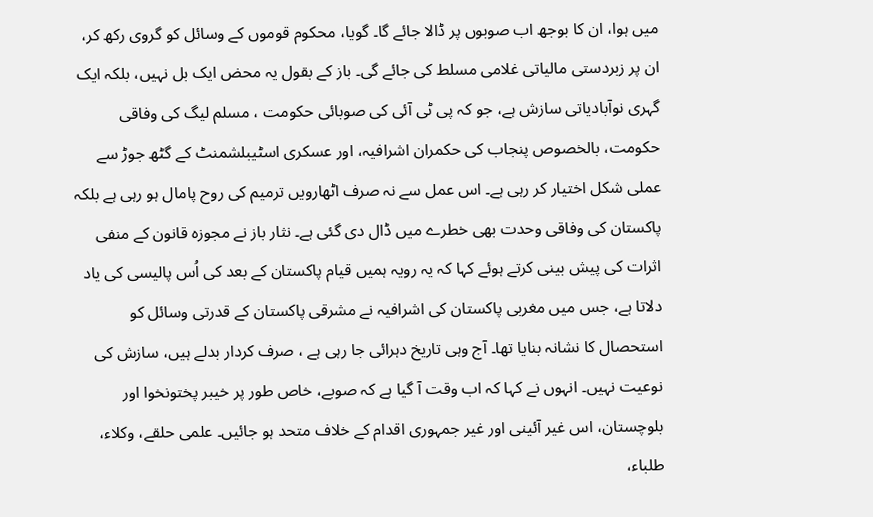میں ہوا، ان کا بوجھ اب صوبوں پر ڈالا جائے گا۔ گویا، محکوم قوموں کے وسائل کو گروی رکھ کر، ان پر زبردستی مالیاتی غلامی مسلط کی جائے گی۔ باز کے بقول یہ محض ایک بل نہیں، بلکہ ایک گہری نوآبادیاتی سازش ہے، جو کہ پی ٹی آئی کی صوبائی حکومت ، مسلم لیگ کی وفاقی حکومت، بالخصوص پنجاب کی حکمران اشرافیہ، اور عسکری اسٹیبلشمنٹ کے گٹھ جوڑ سے عملی شکل اختیار کر رہی ہے۔ اس عمل سے نہ صرف اٹھارویں ترمیم کی روح پامال ہو رہی ہے بلکہ پاکستان کی وفاقی وحدت بھی خطرے میں ڈال دی گئی ہے۔ نثار باز نے مجوزہ قانون کے منفی اثرات کی پیش بینی کرتے ہوئے کہا کہ یہ رویہ ہمیں قیام پاکستان کے بعد کی اُس پالیسی کی یاد دلاتا ہے، جس میں مغربی پاکستان کی اشرافیہ نے مشرقی پاکستان کے قدرتی وسائل کو استحصال کا نشانہ بنایا تھا۔ آج وہی تاریخ دہرائی جا رہی ہے ، صرف کردار بدلے ہیں، سازش کی نوعیت نہیں۔ انہوں نے کہا کہ اب وقت آ گیا ہے کہ صوبے، خاص طور پر خیبر پختونخوا اور بلوچستان، اس غیر آئینی اور غیر جمہوری اقدام کے خلاف متحد ہو جائیں۔ علمی حلقے، وکلاء، طلباء،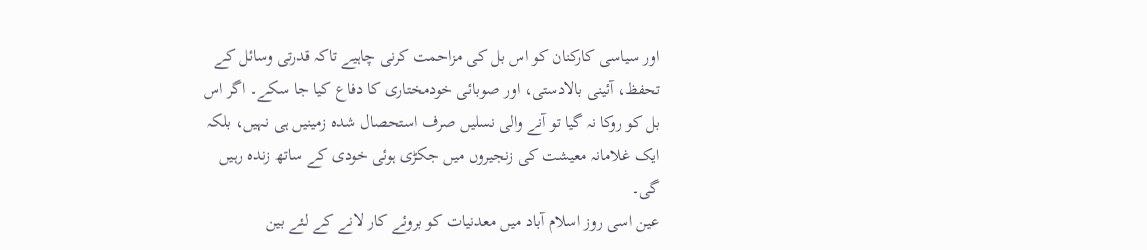اور سیاسی کارکنان کو اس بل کی مزاحمت کرنی چاہیے تاکہ قدرتی وسائل کے تحفظ، آئینی بالادستی، اور صوبائی خودمختاری کا دفاع کیا جا سکے۔ اگر اس بل کو روکا نہ گیا تو آنے والی نسلیں صرف استحصال شدہ زمینیں ہی نہیں، بلکہ ایک غلامانہ معیشت کی زنجیروں میں جکڑی ہوئی خودی کے ساتھ زندہ رہیں گی۔
عین اسی روز اسلام آباد میں معدنیات کو بروئے کار لانے کے لئے بین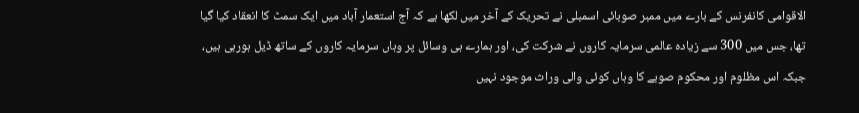الاقوامی کانفرنس کے بارے میں ممبر صوبائی اسمبلی نے تحریک کے آخر میں لکھا ہے کہ آج استعمار آباد میں ایک سمٹ کا انعقاد کیا گیا تھا، جس میں 300 سے زیادہ عالمی سرمایہ کاروں نے شرکت کی، اور ہمارے ہی وسائل پر وہاں سرمایہ کاروں کے ساتھ ڈیل ہورہی ہیں، جبکہ اس مظلوم اور محکوم صوبے کا وہاں کوئی والی وراث موجود نہیں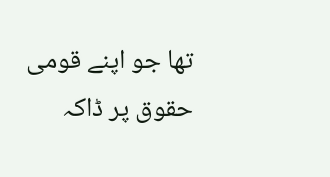تھا جو اپنے قومی حقوق پر ڈاکہ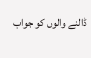ڈالنے والوں کو جواب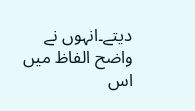دیتے۔انہوں نے واضح الفاظ میں اس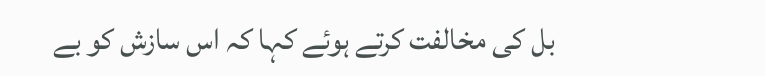بل کی مخالفت کرتے ہوئے کہا کہ اس سازش کو بے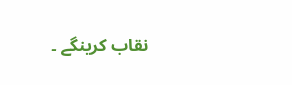نقاب کرینگے ۔